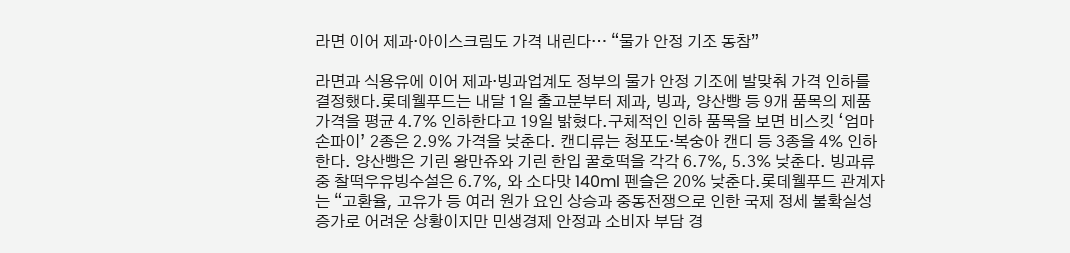라면 이어 제과·아이스크림도 가격 내린다… “물가 안정 기조 동참”

라면과 식용유에 이어 제과·빙과업계도 정부의 물가 안정 기조에 발맞춰 가격 인하를 결정했다.롯데웰푸드는 내달 1일 출고분부터 제과, 빙과, 양산빵 등 9개 품목의 제품 가격을 평균 4.7% 인하한다고 19일 밝혔다.구체적인 인하 품목을 보면 비스킷 ‘엄마손파이’ 2종은 2.9% 가격을 낮춘다. 캔디류는 청포도·복숭아 캔디 등 3종을 4% 인하한다. 양산빵은 기린 왕만쥬와 기린 한입 꿀호떡을 각각 6.7%, 5.3% 낮춘다. 빙과류 중 찰떡우유빙수설은 6.7%, 와 소다맛 140ml 펜슬은 20% 낮춘다.롯데웰푸드 관계자는 “고환율, 고유가 등 여러 원가 요인 상승과 중동전쟁으로 인한 국제 정세 불확실성 증가로 어려운 상황이지만 민생경제 안정과 소비자 부담 경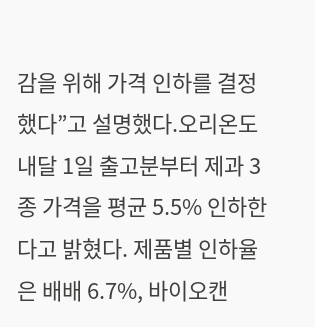감을 위해 가격 인하를 결정했다”고 설명했다.오리온도 내달 1일 출고분부터 제과 3종 가격을 평균 5.5% 인하한다고 밝혔다. 제품별 인하율은 배배 6.7%, 바이오캔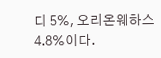디 5%, 오리온웨하스 4.8%이다.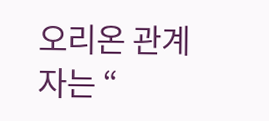오리온 관계자는 “